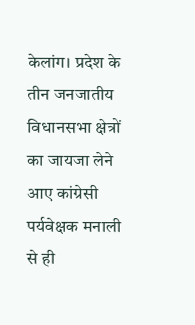केलांग। प्रदेश के तीन जनजातीय विधानसभा क्षेत्रों का जायजा लेने आए कांग्रेसी पर्यवेक्षक मनाली से ही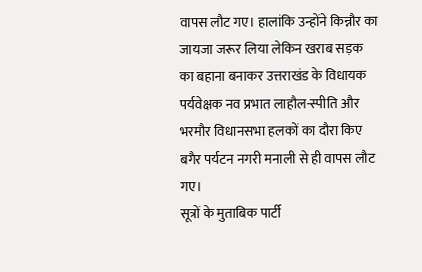वापस लौट गए। हालांकि उन्होंने किन्नौर का जायजा जरूर लिया लेकिन खराब सड़क का बहाना बनाकर उत्तराखंड के विधायक पर्यवेक्षक नव प्रभात लाहौल-स्पीति और भरमौर विधानसभा हलकों का दौरा किए बगैर पर्यटन नगरी मनाली से ही वापस लौट गए।
सूत्रों के मुताबिक पार्टी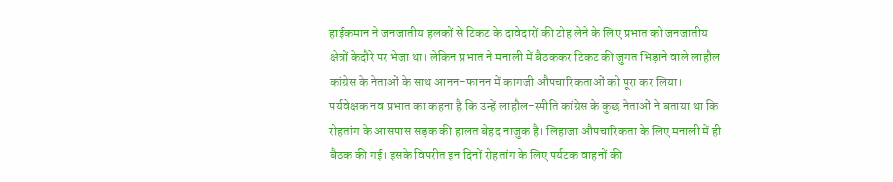हाईकमान ने जनजातीय हलकों से टिकट के दावेदारों की टोह लेने के लिए प्रभात को जनजातीय क्षेत्रों केदौरे पर भेजा था। लेकिन प्रभात ने मनाली में बैठककर टिकट की जुगत भिड़ाने वाले लाहौल कांग्रेस के नेताओं के साथ आनन-फानन में कागजी औपचारिकताओं को पूरा कर लिया।
पर्यवेक्षक नव प्रभात का कहना है कि उन्हें लाहौल-स्पीति कांग्रेस के कुछ नेताओं ने बताया था कि रोहतांग के आसपास सड़क की हालत बेहद नाजुक है। लिहाजा औपचारिकता के लिए मनाली में ही बैठक की गई। इसके विपरीत इन दिनों रोहतांग के लिए पर्यटक वाहनों की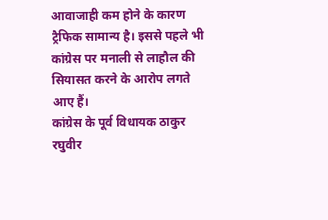आवाजाही कम होने के कारण ट्रैफिक सामान्य है। इससे पहले भी कांग्रेस पर मनाली से लाहौल की सियासत करने के आरोप लगते आए हैं।
कांग्रेस के पूर्व विधायक ठाकुर रघुवीर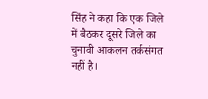सिंह ने कहा कि एक जिले में बैठकर दूसरे जिले का चुनावी आकलन तर्कसंगत नहीं है।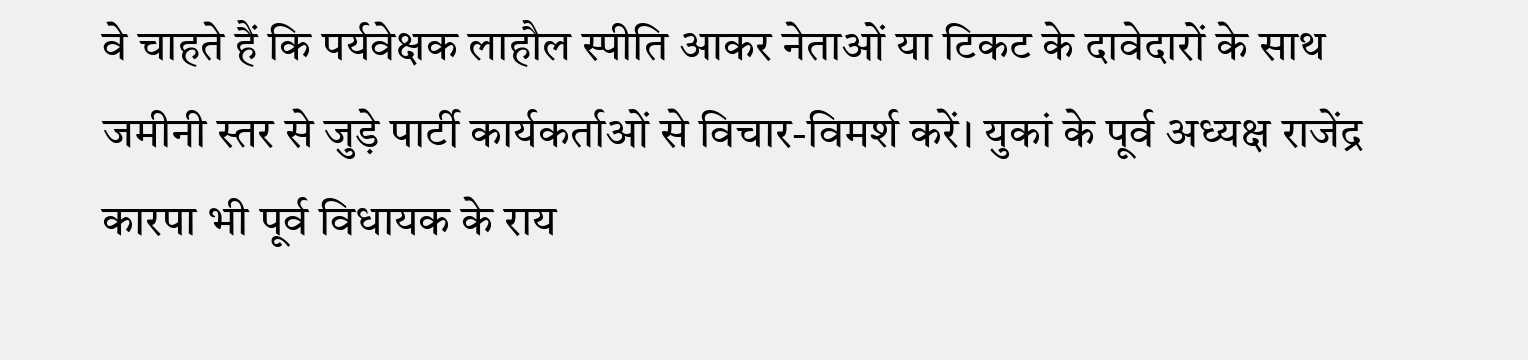वे चाहते हैं कि पर्यवेक्षक लाहौल स्पीति आकर नेताओं या टिकट के दावेदारों के साथ जमीनी स्तर से जुड़े पार्टी कार्यकर्ताओं से विचार-विमर्श करें। युकां के पूर्व अध्यक्ष राजेंद्र कारपा भी पूर्व विधायक के राय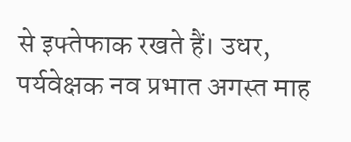से इफ्तेफाक रखते हैं। उधर, पर्यवेक्षक नव प्रभात अगस्त माह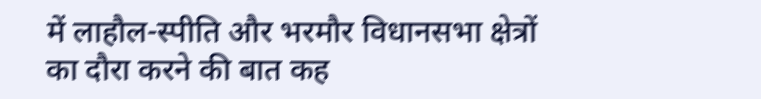में लाहौल-स्पीति और भरमौर विधानसभा क्षेत्रों का दौरा करने की बात कह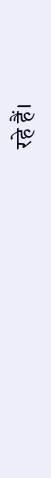रहे हैं।